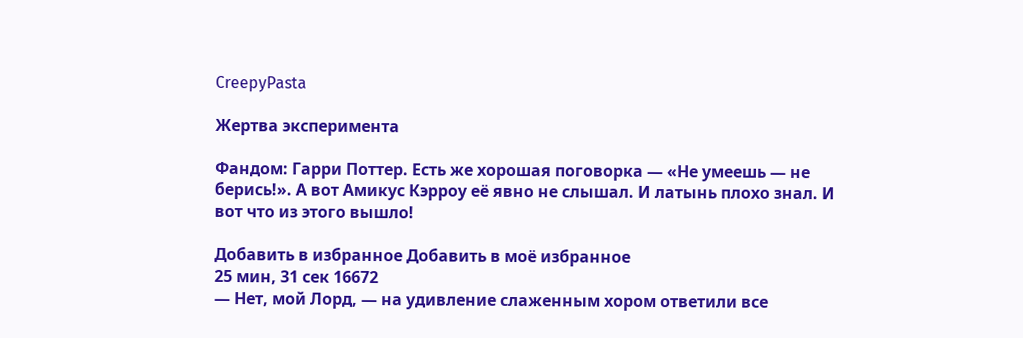CreepyPasta

Жертва эксперимента

Фандом: Гарри Поттер. Есть же хорошая поговорка — «Не умеешь — не берись!». А вот Амикус Кэрроу её явно не слышал. И латынь плохо знал. И вот что из этого вышло!

Добавить в избранное Добавить в моё избранное
25 мин, 31 сек 16672
— Нет, мой Лорд, — на удивление слаженным хором ответили все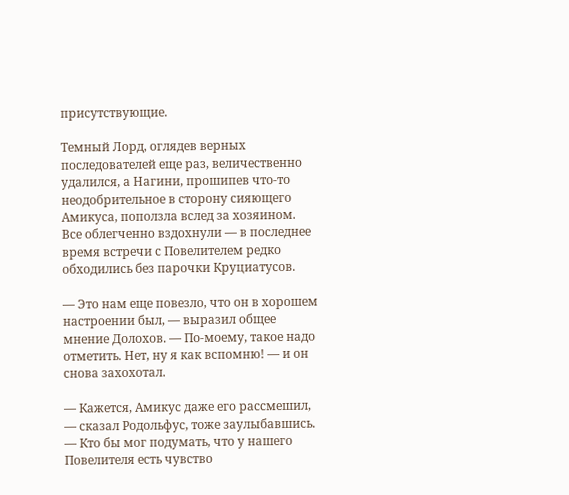присутствующие.

Темный Лорд, оглядев верных последователей еще раз, величественно удалился, а Нагини, прошипев что-то неодобрительное в сторону сияющего Амикуса, поползла вслед за хозяином. Все облегченно вздохнули — в последнее время встречи с Повелителем редко обходились без парочки Круциатусов.

— Это нам еще повезло, что он в хорошем настроении был, — выразил общее мнение Долохов. — По-моему, такое надо отметить. Нет, ну я как вспомню! — и он снова захохотал.

— Кажется, Амикус даже его рассмешил, — сказал Родольфус, тоже заулыбавшись. — Кто бы мог подумать, что у нашего Повелителя есть чувство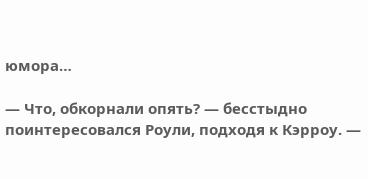юмора…

— Что, обкорнали опять? — бесстыдно поинтересовался Роули, подходя к Кэрроу. —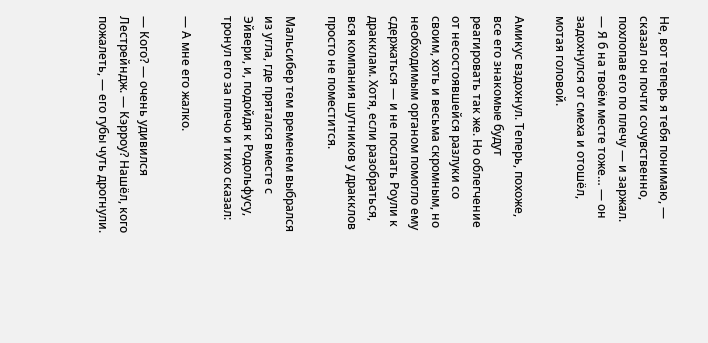Не, вот теперь я тебя понимаю, — сказал он почти сочувственно, похлопав его по плечу — и заржал. — Я б на твоём месте тоже… — он задохнулся от смеха и отошёл, мотая головой.

Амикус вздохнул. Теперь, похоже, все его знакомые будут реагировать так же. Но облегчение от несостоявшейся разлуки со своим, хоть и весьма скромным, но необходимым органом помогло ему сдержаться — и не послать Роули к дракклам. Хотя, если разобраться, вся компания шутников у дракклов просто не поместится.

Мальсибер тем временем выбрался из угла, где прятался вместе с Эйвери, и, подойдя к Родольфусу, тронул его за плечо и тихо сказал:

— А мне его жалко.

— Кого? — очень удивился Лестрейндж. — Кэрроу? Нашёл, кого пожалеть, — его губы чуть дрогнули.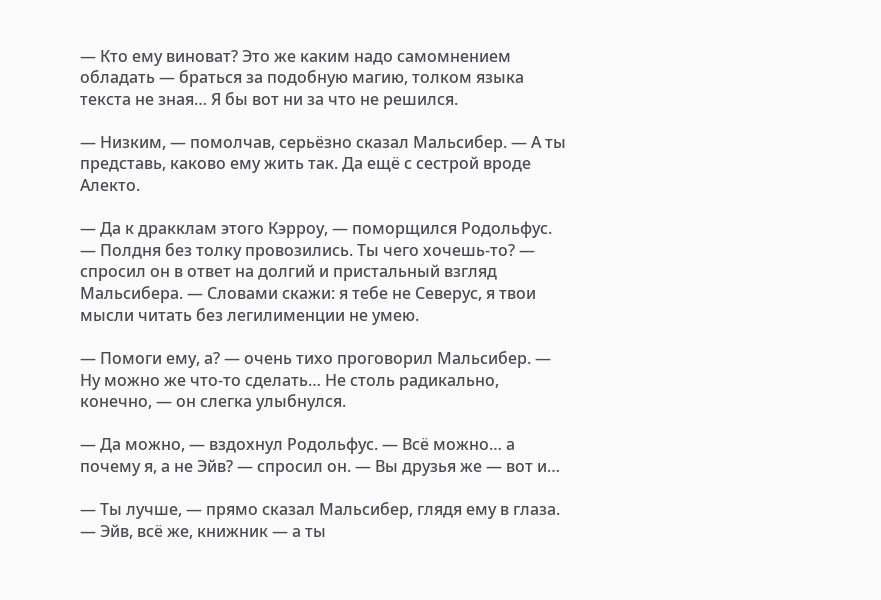— Кто ему виноват? Это же каким надо самомнением обладать — браться за подобную магию, толком языка текста не зная… Я бы вот ни за что не решился.

— Низким, — помолчав, серьёзно сказал Мальсибер. — А ты представь, каково ему жить так. Да ещё с сестрой вроде Алекто.

— Да к дракклам этого Кэрроу, — поморщился Родольфус. — Полдня без толку провозились. Ты чего хочешь-то? — спросил он в ответ на долгий и пристальный взгляд Мальсибера. — Словами скажи: я тебе не Северус, я твои мысли читать без легилименции не умею.

— Помоги ему, а? — очень тихо проговорил Мальсибер. — Ну можно же что-то сделать… Не столь радикально, конечно, — он слегка улыбнулся.

— Да можно, — вздохнул Родольфус. — Всё можно… а почему я, а не Эйв? — спросил он. — Вы друзья же — вот и…

— Ты лучше, — прямо сказал Мальсибер, глядя ему в глаза. — Эйв, всё же, книжник — а ты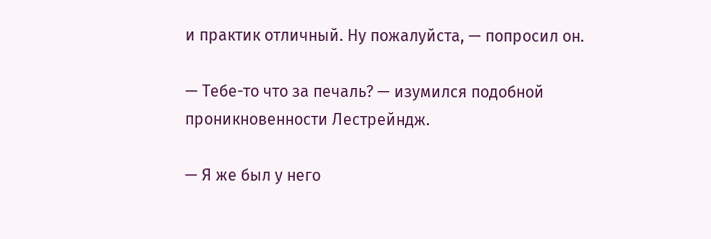и практик отличный. Ну пожалуйста, — попросил он.

— Тебе-то что за печаль? — изумился подобной проникновенности Лестрейндж.

— Я же был у него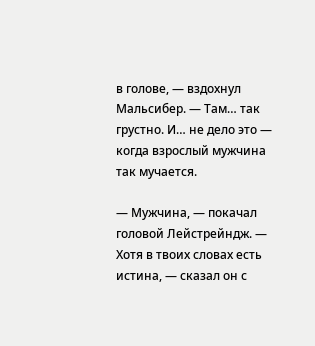в голове, — вздохнул Мальсибер. — Там… так грустно. И… не дело это — когда взрослый мужчина так мучается.

— Мужчина, — покачал головой Лейстрейндж. — Хотя в твоих словах есть истина, — сказал он с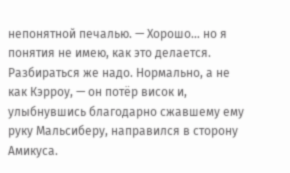непонятной печалью. — Хорошо… но я понятия не имею, как это делается. Разбираться же надо. Нормально, а не как Кэрроу, — он потёр висок и, улыбнувшись благодарно сжавшему ему руку Мальсиберу, направился в сторону Амикуса.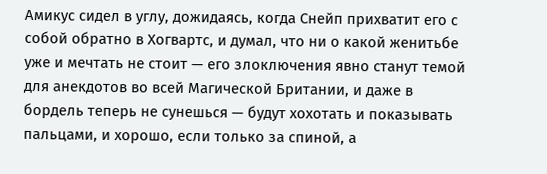Амикус сидел в углу, дожидаясь, когда Снейп прихватит его с собой обратно в Хогвартс, и думал, что ни о какой женитьбе уже и мечтать не стоит — его злоключения явно станут темой для анекдотов во всей Магической Британии, и даже в бордель теперь не сунешься — будут хохотать и показывать пальцами, и хорошо, если только за спиной, а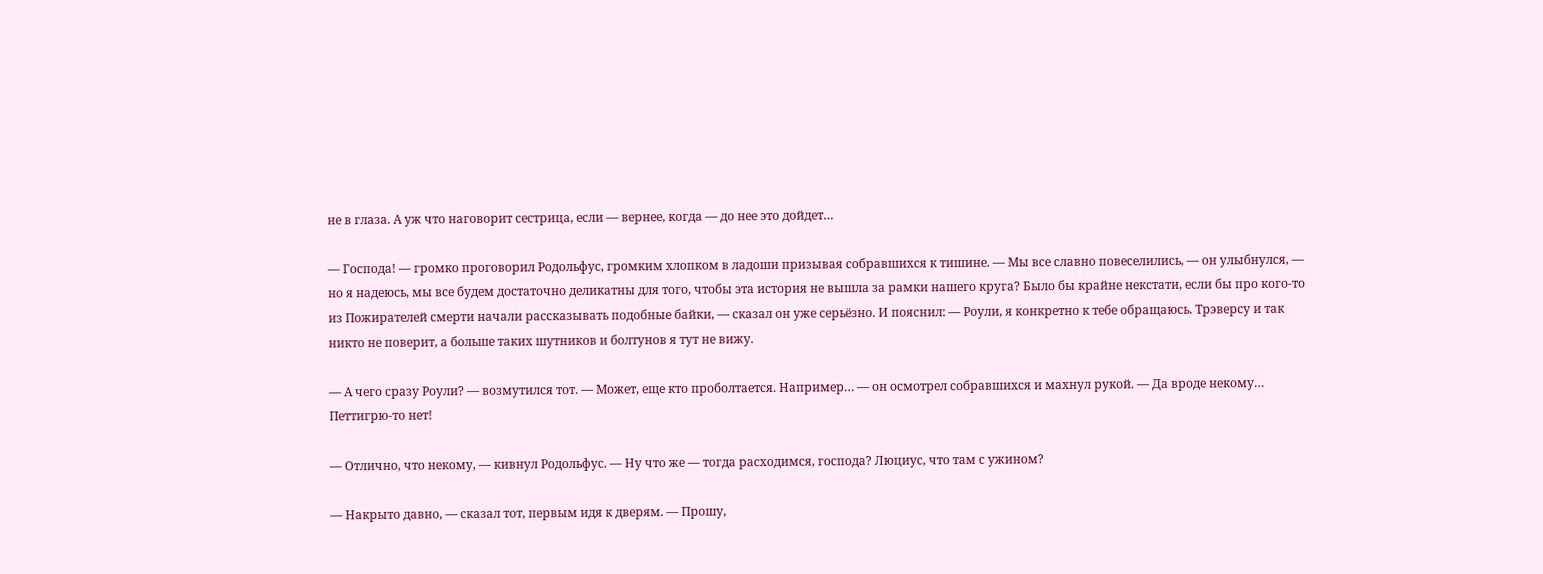не в глаза. А уж что наговорит сестрица, если — вернее, когда — до нее это дойдет…

— Господа! — громко проговорил Родольфус, громким хлопком в ладоши призывая собравшихся к тишине. — Мы все славно повеселились, — он улыбнулся, — но я надеюсь, мы все будем достаточно деликатны для того, чтобы эта история не вышла за рамки нашего круга? Было бы крайне некстати, если бы про кого-то из Пожирателей смерти начали рассказывать подобные байки, — сказал он уже серьёзно. И пояснил: — Роули, я конкретно к тебе обращаюсь. Трэверсу и так никто не поверит, а больше таких шутников и болтунов я тут не вижу.

— А чего сразу Роули? — возмутился тот. — Может, еще кто проболтается. Например… — он осмотрел собравшихся и махнул рукой. — Да вроде некому… Петтигрю-то нет!

— Отлично, что некому, — кивнул Родольфус. — Ну что же — тогда расходимся, господа? Люциус, что там с ужином?

— Накрыто давно, — сказал тот, первым идя к дверям. — Прошу,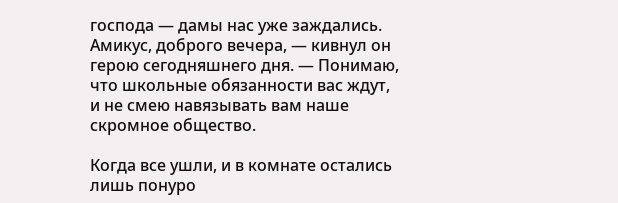господа — дамы нас уже заждались. Амикус, доброго вечера, — кивнул он герою сегодняшнего дня. — Понимаю, что школьные обязанности вас ждут, и не смею навязывать вам наше скромное общество.

Когда все ушли, и в комнате остались лишь понуро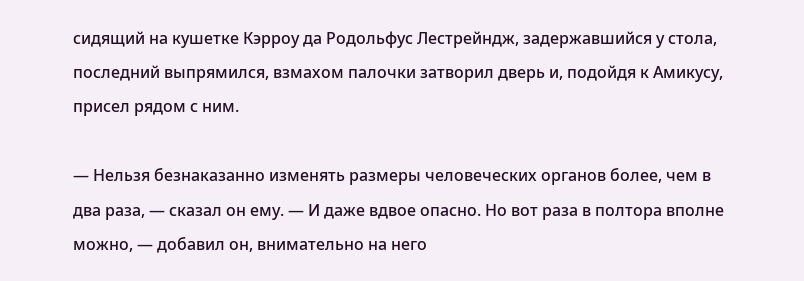сидящий на кушетке Кэрроу да Родольфус Лестрейндж, задержавшийся у стола, последний выпрямился, взмахом палочки затворил дверь и, подойдя к Амикусу, присел рядом с ним.

— Нельзя безнаказанно изменять размеры человеческих органов более, чем в два раза, — сказал он ему. — И даже вдвое опасно. Но вот раза в полтора вполне можно, — добавил он, внимательно на него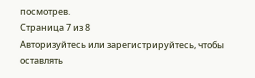посмотрев.
Страница 7 из 8
Авторизуйтесь или зарегистрируйтесь, чтобы оставлять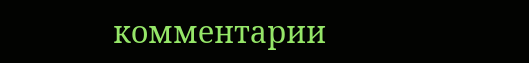комментарии